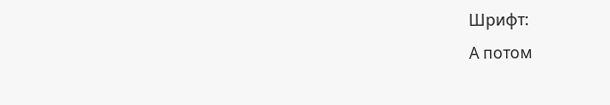Шрифт:
А потом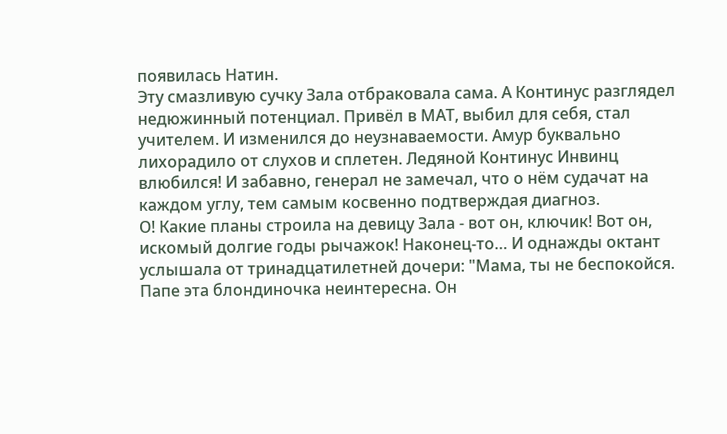появилась Натин.
Эту смазливую сучку Зала отбраковала сама. А Континус разглядел недюжинный потенциал. Привёл в МАТ, выбил для себя, стал учителем. И изменился до неузнаваемости. Амур буквально лихорадило от слухов и сплетен. Ледяной Континус Инвинц влюбился! И забавно, генерал не замечал, что о нём судачат на каждом углу, тем самым косвенно подтверждая диагноз.
О! Какие планы строила на девицу Зала - вот он, ключик! Вот он, искомый долгие годы рычажок! Наконец-то… И однажды октант услышала от тринадцатилетней дочери: "Мама, ты не беспокойся. Папе эта блондиночка неинтересна. Он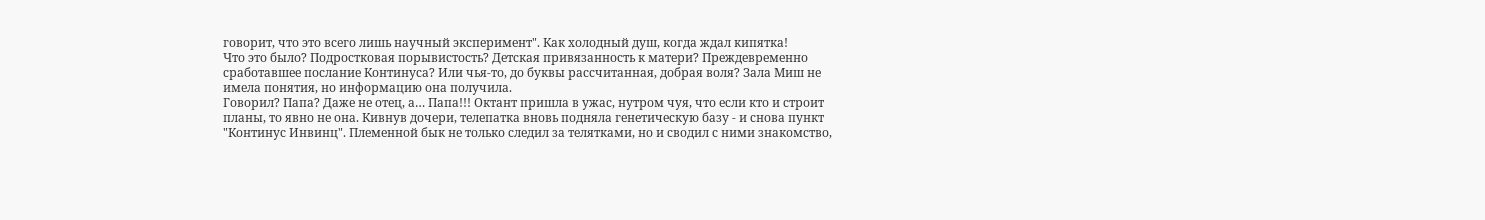говорит, что это всего лишь научный эксперимент". Как холодный душ, когда ждал кипятка!
Что это было? Подростковая порывистость? Детская привязанность к матери? Преждевременно сработавшее послание Континуса? Или чья-то, до буквы рассчитанная, добрая воля? Зала Миш не имела понятия, но информацию она получила.
Говорил? Папа? Даже не отец, а… Папа!!! Октант пришла в ужас, нутром чуя, что если кто и строит планы, то явно не она. Кивнув дочери, телепатка вновь подняла генетическую базу - и снова пункт "Континус Инвинц". Племенной бык не только следил за телятками, но и сводил с ними знакомство,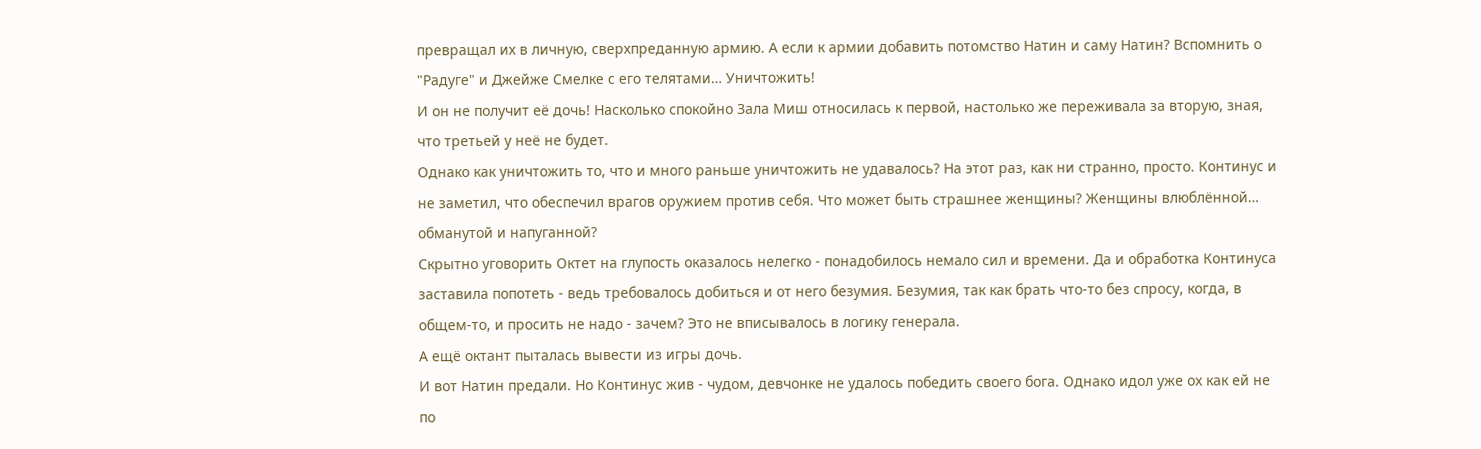превращал их в личную, сверхпреданную армию. А если к армии добавить потомство Натин и саму Натин? Вспомнить о "Радуге" и Джейже Смелке с его телятами… Уничтожить!
И он не получит её дочь! Насколько спокойно Зала Миш относилась к первой, настолько же переживала за вторую, зная, что третьей у неё не будет.
Однако как уничтожить то, что и много раньше уничтожить не удавалось? На этот раз, как ни странно, просто. Континус и не заметил, что обеспечил врагов оружием против себя. Что может быть страшнее женщины? Женщины влюблённой… обманутой и напуганной?
Скрытно уговорить Октет на глупость оказалось нелегко - понадобилось немало сил и времени. Да и обработка Континуса заставила попотеть - ведь требовалось добиться и от него безумия. Безумия, так как брать что-то без спросу, когда, в общем-то, и просить не надо - зачем? Это не вписывалось в логику генерала.
А ещё октант пыталась вывести из игры дочь.
И вот Натин предали. Но Континус жив - чудом, девчонке не удалось победить своего бога. Однако идол уже ох как ей не по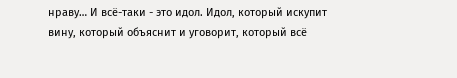нраву… И всё-таки - это идол. Идол, который искупит вину, который объяснит и уговорит, который всё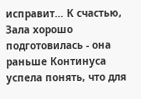исправит… К счастью, Зала хорошо подготовилась - она раньше Континуса успела понять, что для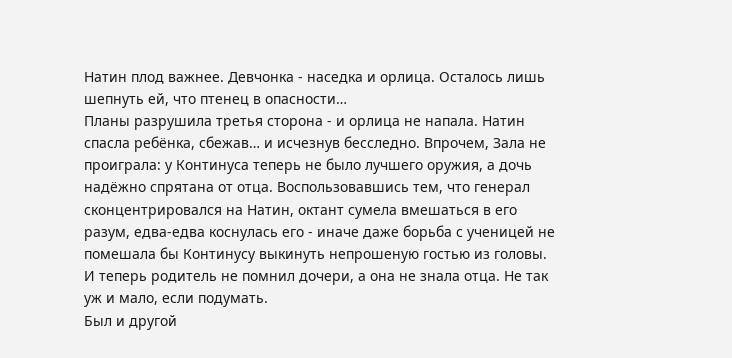Натин плод важнее. Девчонка - наседка и орлица. Осталось лишь шепнуть ей, что птенец в опасности…
Планы разрушила третья сторона - и орлица не напала. Натин спасла ребёнка, сбежав… и исчезнув бесследно. Впрочем, Зала не проиграла: у Континуса теперь не было лучшего оружия, а дочь надёжно спрятана от отца. Воспользовавшись тем, что генерал сконцентрировался на Натин, октант сумела вмешаться в его разум, едва-едва коснулась его - иначе даже борьба с ученицей не помешала бы Континусу выкинуть непрошеную гостью из головы. И теперь родитель не помнил дочери, а она не знала отца. Не так уж и мало, если подумать.
Был и другой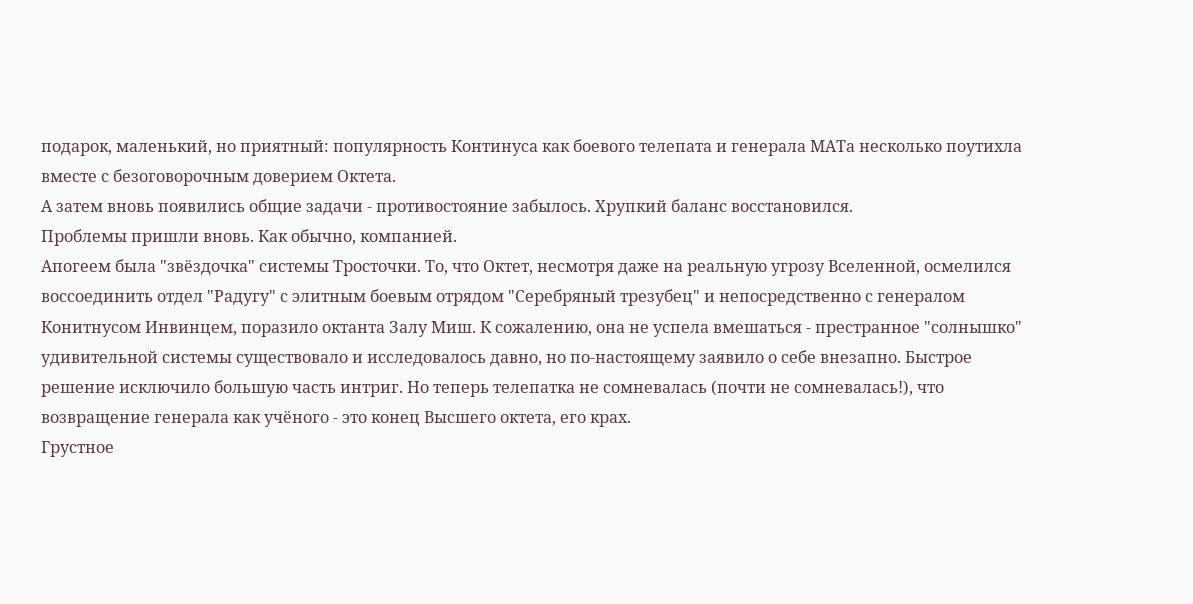подарок, маленький, но приятный: популярность Континуса как боевого телепата и генерала МАТа несколько поутихла вместе с безоговорочным доверием Октета.
А затем вновь появились общие задачи - противостояние забылось. Хрупкий баланс восстановился.
Проблемы пришли вновь. Как обычно, компанией.
Апогеем была "звёздочка" системы Тросточки. То, что Октет, несмотря даже на реальную угрозу Вселенной, осмелился воссоединить отдел "Радугу" с элитным боевым отрядом "Серебряный трезубец" и непосредственно с генералом Конитнусом Инвинцем, поразило октанта Залу Миш. К сожалению, она не успела вмешаться - престранное "солнышко" удивительной системы существовало и исследовалось давно, но по-настоящему заявило о себе внезапно. Быстрое решение исключило большую часть интриг. Но теперь телепатка не сомневалась (почти не сомневалась!), что возвращение генерала как учёного - это конец Высшего октета, его крах.
Грустное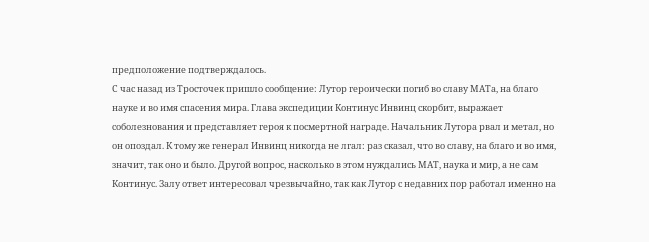предположение подтверждалось.
С час назад из Тросточек пришло сообщение: Лутор героически погиб во славу МАТа, на благо науке и во имя спасения мира. Глава экспедиции Континус Инвинц скорбит, выражает соболезнования и представляет героя к посмертной награде. Начальник Лутора рвал и метал, но он опоздал. К тому же генерал Инвинц никогда не лгал: раз сказал, что во славу, на благо и во имя, значит, так оно и было. Другой вопрос, насколько в этом нуждались МАТ, наука и мир, а не сам Континус. Залу ответ интересовал чрезвычайно, так как Лутор с недавних пор работал именно на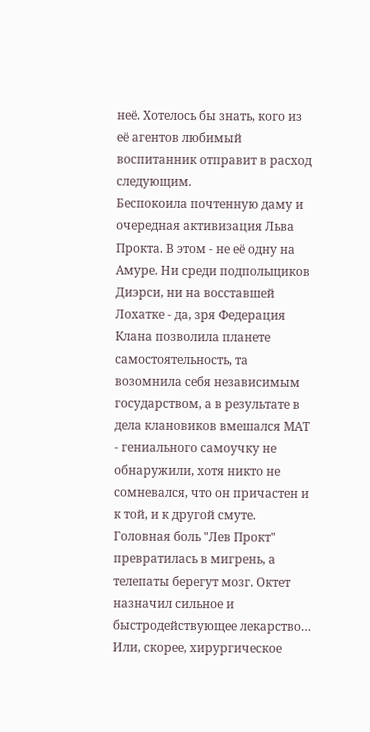неё. Хотелось бы знать, кого из её агентов любимый воспитанник отправит в расход следующим.
Беспокоила почтенную даму и очередная активизация Льва Прокта. В этом - не её одну на Амуре. Ни среди подпольщиков Диэрси, ни на восставшей Лохатке - да, зря Федерация Клана позволила планете самостоятельность, та возомнила себя независимым государством, а в результате в дела клановиков вмешался МАТ - гениального самоучку не обнаружили, хотя никто не сомневался, что он причастен и к той, и к другой смуте. Головная боль "Лев Прокт" превратилась в мигрень, а телепаты берегут мозг. Октет назначил сильное и быстродействующее лекарство… Или, скорее, хирургическое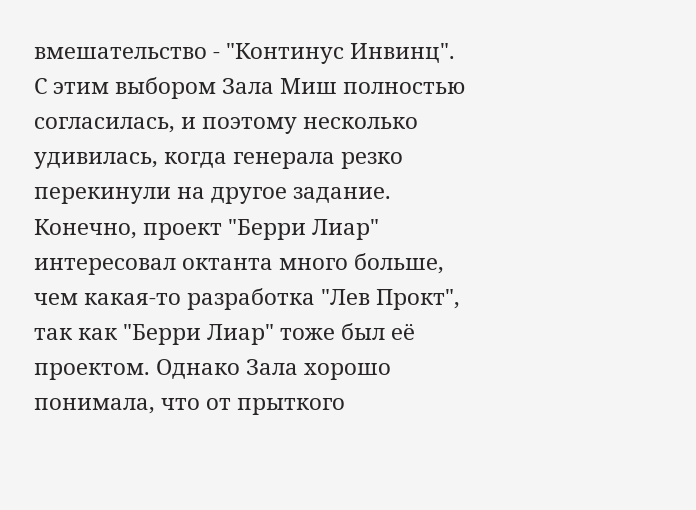вмешательство - "Континус Инвинц".
С этим выбором Зала Миш полностью согласилась, и поэтому несколько удивилась, когда генерала резко перекинули на другое задание.
Конечно, проект "Берри Лиар" интересовал октанта много больше, чем какая-то разработка "Лев Прокт", так как "Берри Лиар" тоже был её проектом. Однако Зала хорошо понимала, что от прыткого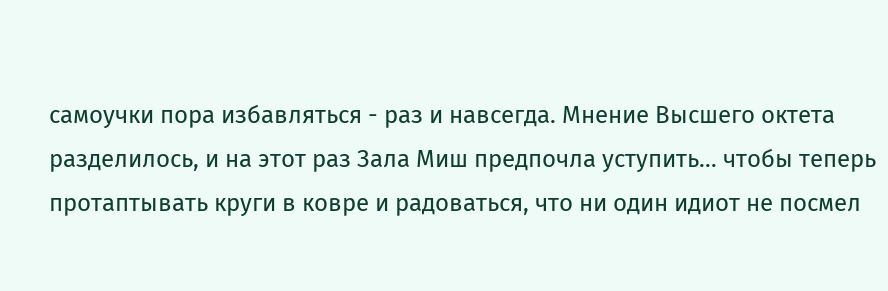самоучки пора избавляться - раз и навсегда. Мнение Высшего октета разделилось, и на этот раз Зала Миш предпочла уступить… чтобы теперь протаптывать круги в ковре и радоваться, что ни один идиот не посмел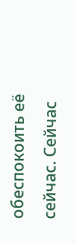обеспокоить её сейчас. Сейчас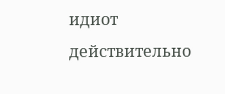идиот действительно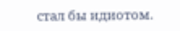стал бы идиотом.